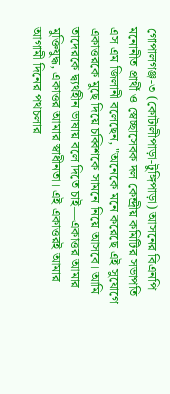গোপালগঞ্জ-৩ (কোটালীপাড়া-টুঙ্গিপাড়া) আসনের বিএনপি মনোনীত প্রার্থী ও স্বেচ্ছাসেবক দল কেন্দ্রীয় কমিটির সভাপতি এস এম জিলানী বলেছেন, "অনেকে মনে করেছে এই সুযোগে একাত্তরকে মুছে দিয়ে চব্বিশকে সামনে নিয়ে আসবে। আমি তাদেরকে দ্ব্যর্থহীন ভাষায় বলে দিতে চাই—একাত্তর আমার মুক্তিযুদ্ধ, একাত্তর আমার স্বাধীনতা। এই একাত্তরই আমার আগামী দিনের পথচলার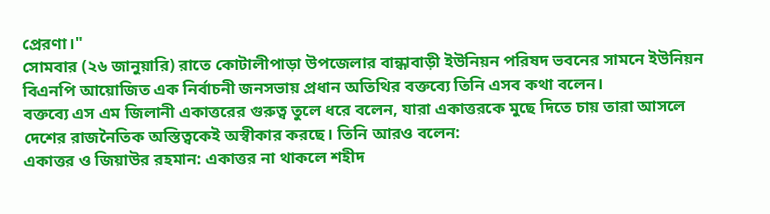প্রেরণা।"
সোমবার (২৬ জানুয়ারি) রাতে কোটালীপাড়া উপজেলার বান্ধাবাড়ী ইউনিয়ন পরিষদ ভবনের সামনে ইউনিয়ন বিএনপি আয়োজিত এক নির্বাচনী জনসভায় প্রধান অতিথির বক্তব্যে তিনি এসব কথা বলেন।
বক্তব্যে এস এম জিলানী একাত্তরের গুরুত্ব তুলে ধরে বলেন, যারা একাত্তরকে মুছে দিতে চায় তারা আসলে দেশের রাজনৈতিক অস্তিত্বকেই অস্বীকার করছে। তিনি আরও বলেন:
একাত্তর ও জিয়াউর রহমান: একাত্তর না থাকলে শহীদ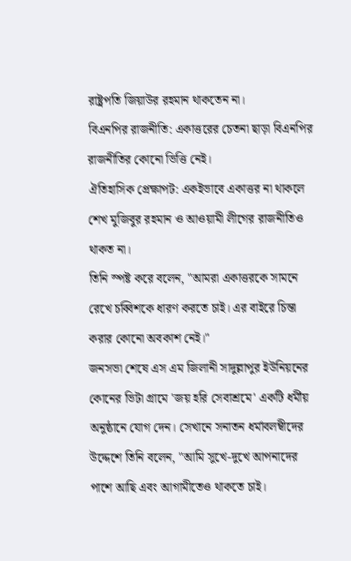রাষ্ট্রপতি জিয়াউর রহমান থাকতেন না।
বিএনপির রাজনীতি: একাত্তরের চেতনা ছাড়া বিএনপির রাজনীতির কোনো ভিত্তি নেই।
ঐতিহাসিক প্রেক্ষাপট: একইভাবে একাত্তর না থাকলে শেখ মুজিবুর রহমান ও আওয়ামী লীগের রাজনীতিও থাকত না।
তিনি স্পষ্ট করে বলেন, "আমরা একাত্তরকে সামনে রেখে চব্বিশকে ধারণ করতে চাই। এর বাইরে চিন্তা করার কোনো অবকাশ নেই।"
জনসভা শেষে এস এম জিলানী সাদুল্লাপুর ইউনিয়নের কোনের ভিটা গ্রামে 'জয় হরি সেবাশ্রমে' একটি ধর্মীয় অনুষ্ঠানে যোগ দেন। সেখানে সনাতন ধর্মাবলম্বীদের উদ্দেশে তিনি বলেন, "আমি সুখে-দুখে আপনাদের পাশে আছি এবং আগামীতেও থাকতে চাই।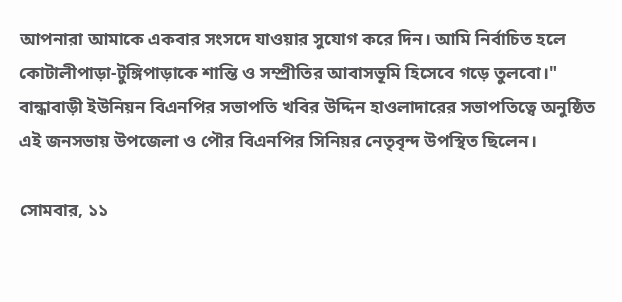আপনারা আমাকে একবার সংসদে যাওয়ার সুযোগ করে দিন। আমি নির্বাচিত হলে কোটালীপাড়া-টুঙ্গিপাড়াকে শান্তি ও সম্প্রীতির আবাসভূমি হিসেবে গড়ে তুলবো।"
বান্ধাবাড়ী ইউনিয়ন বিএনপির সভাপতি খবির উদ্দিন হাওলাদারের সভাপতিত্বে অনুষ্ঠিত এই জনসভায় উপজেলা ও পৌর বিএনপির সিনিয়র নেতৃবৃন্দ উপস্থিত ছিলেন।

সোমবার, ১১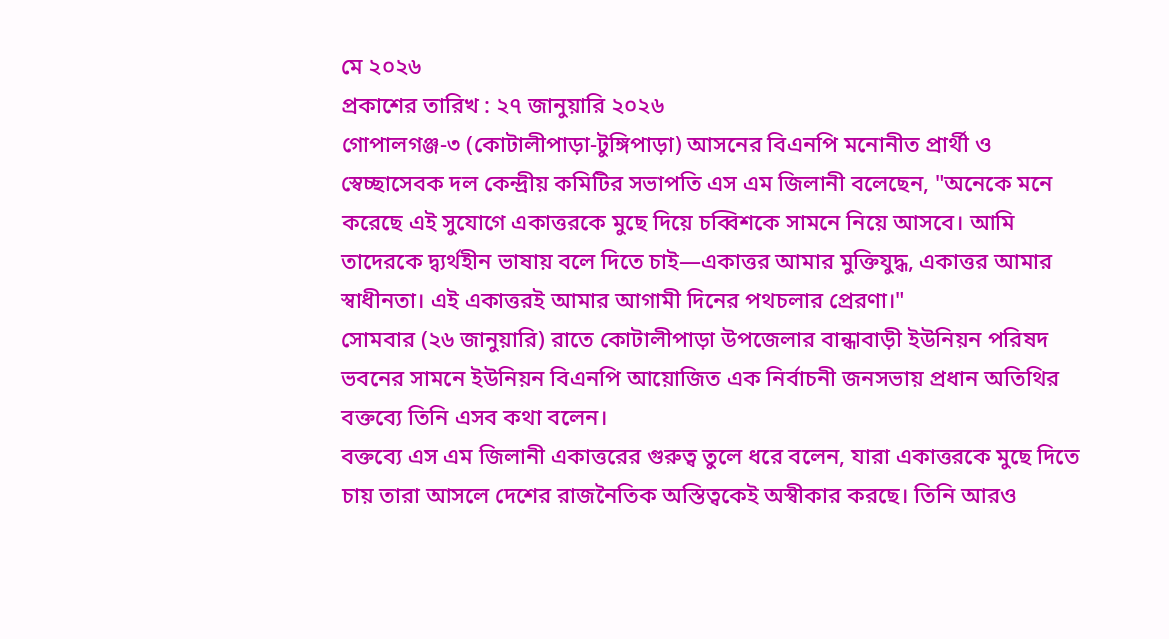মে ২০২৬
প্রকাশের তারিখ : ২৭ জানুয়ারি ২০২৬
গোপালগঞ্জ-৩ (কোটালীপাড়া-টুঙ্গিপাড়া) আসনের বিএনপি মনোনীত প্রার্থী ও স্বেচ্ছাসেবক দল কেন্দ্রীয় কমিটির সভাপতি এস এম জিলানী বলেছেন, "অনেকে মনে করেছে এই সুযোগে একাত্তরকে মুছে দিয়ে চব্বিশকে সামনে নিয়ে আসবে। আমি তাদেরকে দ্ব্যর্থহীন ভাষায় বলে দিতে চাই—একাত্তর আমার মুক্তিযুদ্ধ, একাত্তর আমার স্বাধীনতা। এই একাত্তরই আমার আগামী দিনের পথচলার প্রেরণা।"
সোমবার (২৬ জানুয়ারি) রাতে কোটালীপাড়া উপজেলার বান্ধাবাড়ী ইউনিয়ন পরিষদ ভবনের সামনে ইউনিয়ন বিএনপি আয়োজিত এক নির্বাচনী জনসভায় প্রধান অতিথির বক্তব্যে তিনি এসব কথা বলেন।
বক্তব্যে এস এম জিলানী একাত্তরের গুরুত্ব তুলে ধরে বলেন, যারা একাত্তরকে মুছে দিতে চায় তারা আসলে দেশের রাজনৈতিক অস্তিত্বকেই অস্বীকার করছে। তিনি আরও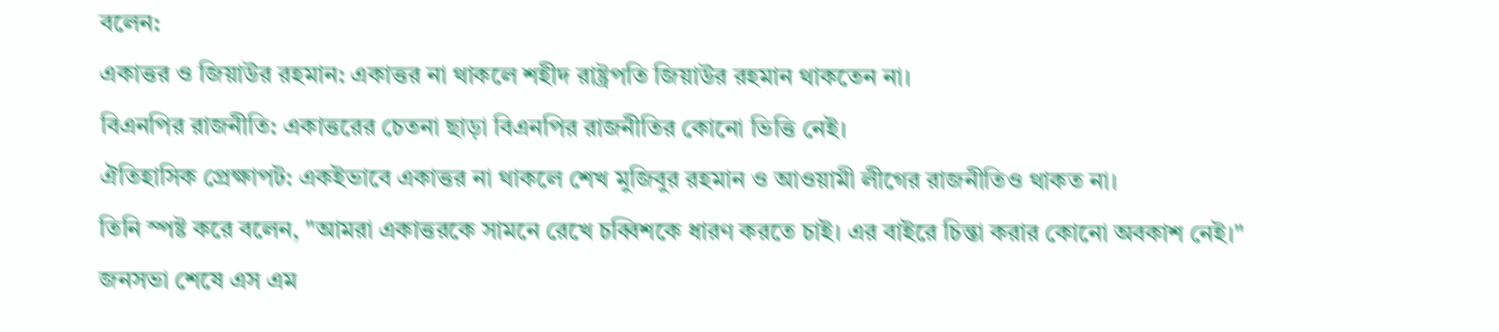বলেন:
একাত্তর ও জিয়াউর রহমান: একাত্তর না থাকলে শহীদ রাষ্ট্রপতি জিয়াউর রহমান থাকতেন না।
বিএনপির রাজনীতি: একাত্তরের চেতনা ছাড়া বিএনপির রাজনীতির কোনো ভিত্তি নেই।
ঐতিহাসিক প্রেক্ষাপট: একইভাবে একাত্তর না থাকলে শেখ মুজিবুর রহমান ও আওয়ামী লীগের রাজনীতিও থাকত না।
তিনি স্পষ্ট করে বলেন, "আমরা একাত্তরকে সামনে রেখে চব্বিশকে ধারণ করতে চাই। এর বাইরে চিন্তা করার কোনো অবকাশ নেই।"
জনসভা শেষে এস এম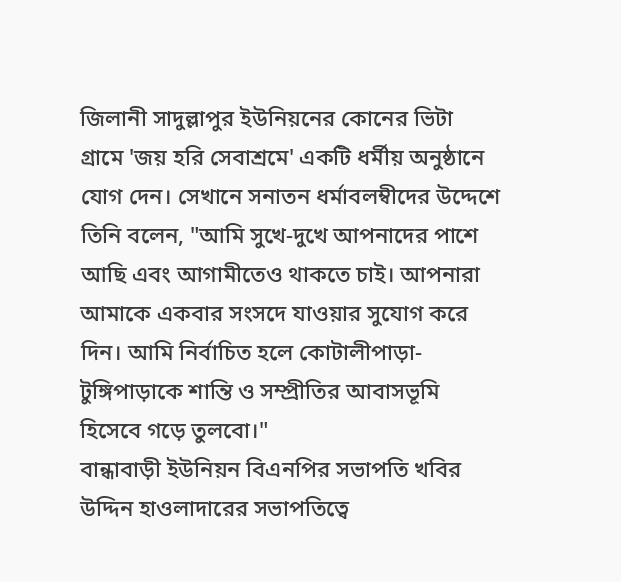জিলানী সাদুল্লাপুর ইউনিয়নের কোনের ভিটা গ্রামে 'জয় হরি সেবাশ্রমে' একটি ধর্মীয় অনুষ্ঠানে যোগ দেন। সেখানে সনাতন ধর্মাবলম্বীদের উদ্দেশে তিনি বলেন, "আমি সুখে-দুখে আপনাদের পাশে আছি এবং আগামীতেও থাকতে চাই। আপনারা আমাকে একবার সংসদে যাওয়ার সুযোগ করে দিন। আমি নির্বাচিত হলে কোটালীপাড়া-টুঙ্গিপাড়াকে শান্তি ও সম্প্রীতির আবাসভূমি হিসেবে গড়ে তুলবো।"
বান্ধাবাড়ী ইউনিয়ন বিএনপির সভাপতি খবির উদ্দিন হাওলাদারের সভাপতিত্বে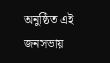অনুষ্ঠিত এই জনসভায়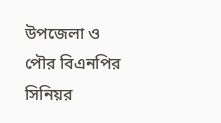উপজেলা ও পৌর বিএনপির সিনিয়র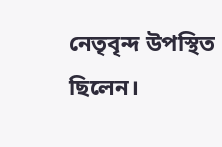নেতৃবৃন্দ উপস্থিত ছিলেন।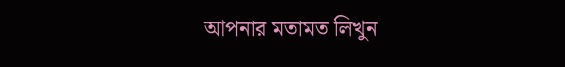আপনার মতামত লিখুন